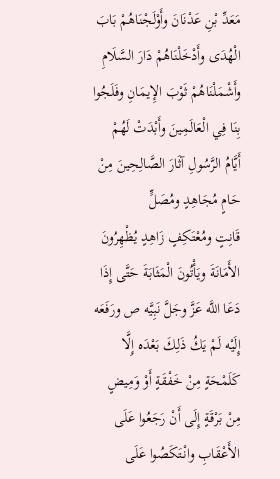مَعَدِّ بْنِ عَدْنَانَ وأَوْلَجْنَاهُمْ بَابَ الْهُدَى وأَدْخَلْنَاهُمْ دَارَ السَّلَامِ وأَشْمَلْنَاهُمْ ثَوْبَ الإِيمَانِ وفَلَجُوا بِنَا فِي الْعَالَمِينَ وأَبْدَتْ لَهُمْ أَيَّامُ الرَّسُولِ آثَارَ الصَّالِحِينَ مِنْ حَامٍ مُجَاهِدٍ ومُصَلٍّ
قَانِتٍ ومُعْتَكِفٍ زَاهِدٍ يُظْهِرُونَ الأَمَانَةَ ويَأْتُونَ الْمَثَابَةَ حَتَّى إِذَا دَعَا اللَّه عَزَّ وجَلَّ نَبِيَّه ص ورَفَعَه إِلَيْه لَمْ يَكُ ذَلِكَ بَعْدَه إِلَّا كَلَمْحَةٍ مِنْ خَفْقَةٍ أَوْ وَمِيضٍ مِنْ بَرْقَةٍ إِلَى أَنْ رَجَعُوا عَلَى الأَعْقَابِ وانْتَكَصُوا عَلَى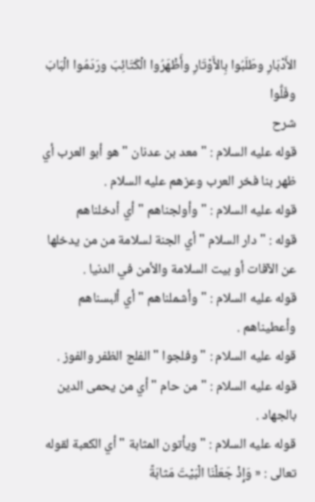الأَدْبَارِ وطَلَبُوا بِالأَوْتَارِ وأَظْهَرُوا الْكَتَائِبَ ورَدَمُوا الْبَابَ وفَلُّوا
شرح
قوله عليه السلام : " معد بن عدنان " هو أبو العرب أي ظهر بنا فخر العرب وعزهم عليه السلام .
قوله عليه السلام : " وأولجناهم " أي أدخلناهم
قوله : " دار السلام " أي الجنة لسلامة من من يدخلها عن الآفات أو بيت السلامة والأمن في الدنيا .
قوله عليه السلام : " وأشملناهم " أي ألبسناهم وأعطيناهم .
قوله عليه السلام : " وفلجوا " الفلج الظفر والفوز .
قوله عليه السلام : " من حام " أي من يحمى الدين بالجهاد .
قوله عليه السلام : " ويأتون المثابة " أي الكعبة لقوله تعالى : « وَإِذْ جَعَلْنَا الْبَيْتَ مَثابَةً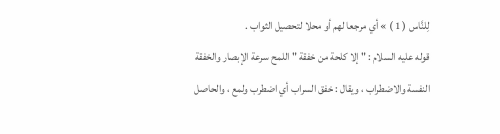لِلنَّاس ( 1 ) » أي مرجعا لهم أو محلا لتحصيل الثواب .
قوله عليه السلام : " إلا كلحة من خفقة " اللمح سرعة الإبصار والخفقة النفسة والاضطراب ، ويقال : خفق السراب أي اضطرب ولمع ، والحاصل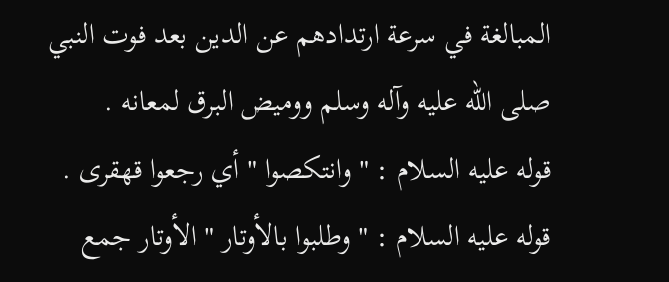المبالغة في سرعة ارتدادهم عن الدين بعد فوت النبي صلى الله عليه وآله وسلم ووميض البرق لمعانه .
قوله عليه السلام : " وانتكصوا " أي رجعوا قهقرى .
قوله عليه السلام : " وطلبوا بالأوتار " الأوتار جمع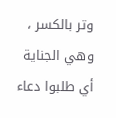وتر بالكسر ، وهي الجناية أي طلبوا دعاء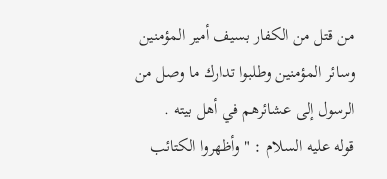من قتل من الكفار بسيف أمير المؤمنين وسائر المؤمنين وطلبوا تدارك ما وصل من الرسول إلى عشائرهم في أهل بيته .
قوله عليه السلام : " وأظهروا الكتائب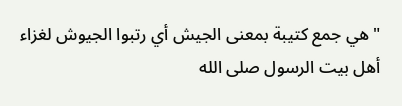" هي جمع كتيبة بمعنى الجيش أي رتبوا الجيوش لغزاء أهل بيت الرسول صلى الله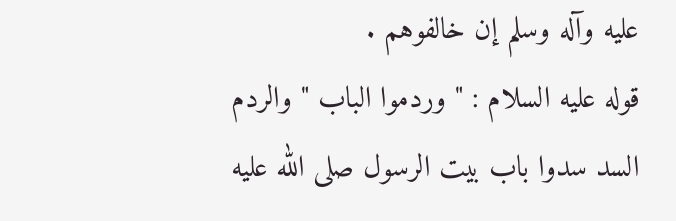عليه وآله وسلم إن خالفوهم .
قوله عليه السلام : " وردموا الباب " والردم السد سدوا باب بيت الرسول صلى الله عليه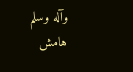وآله وسلم
هامش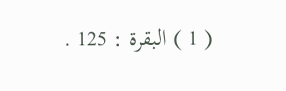( 1 ) البقرة : 125 .